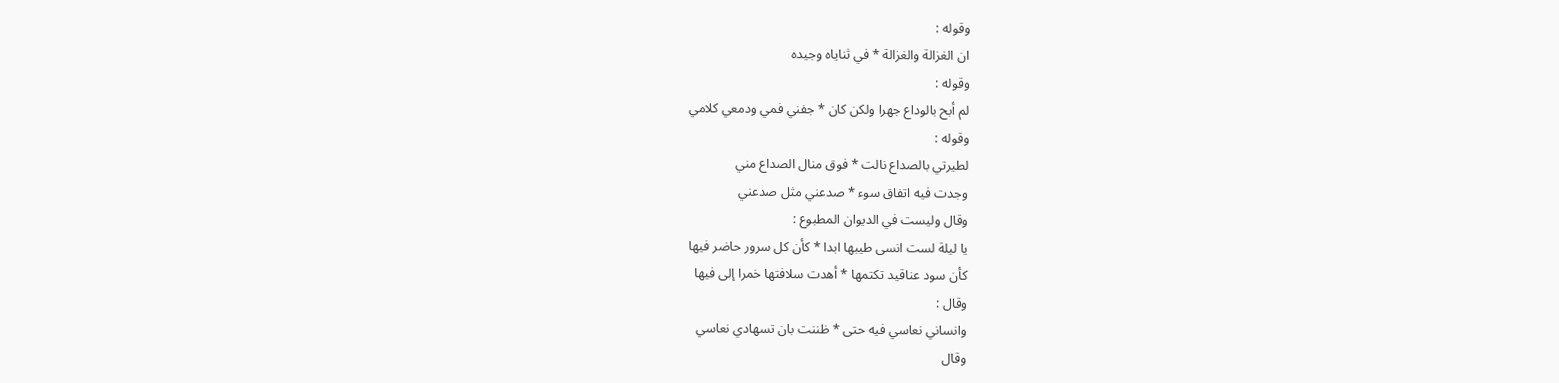وقوله :
ان الغزالة والغزالة * في ثناياه وجيده
وقوله :
لم أبح بالوداع جهرا ولكن كان * جفني فمي ودمعي كلامي
وقوله :
لطيرتي بالصداع نالت * فوق منال الصداع مني
وجدت فيه اتفاق سوء * صدعني مثل صدعني
وقال وليست في الديوان المطبوع :
يا ليلة لست انسى طيبها ابدا * كأن كل سرور حاضر فيها
كأن سود عناقيد تكتمها * أهدت سلافتها خمرا إلى فيها
وقال :
وانساني نعاسي فيه حتى * ظننت بان تسهادي نعاسي
وقال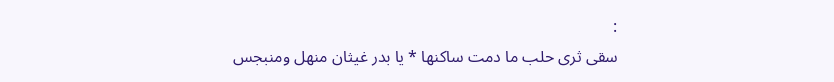:
سقى ثرى حلب ما دمت ساكنها * يا بدر غيثان منهل ومنبجس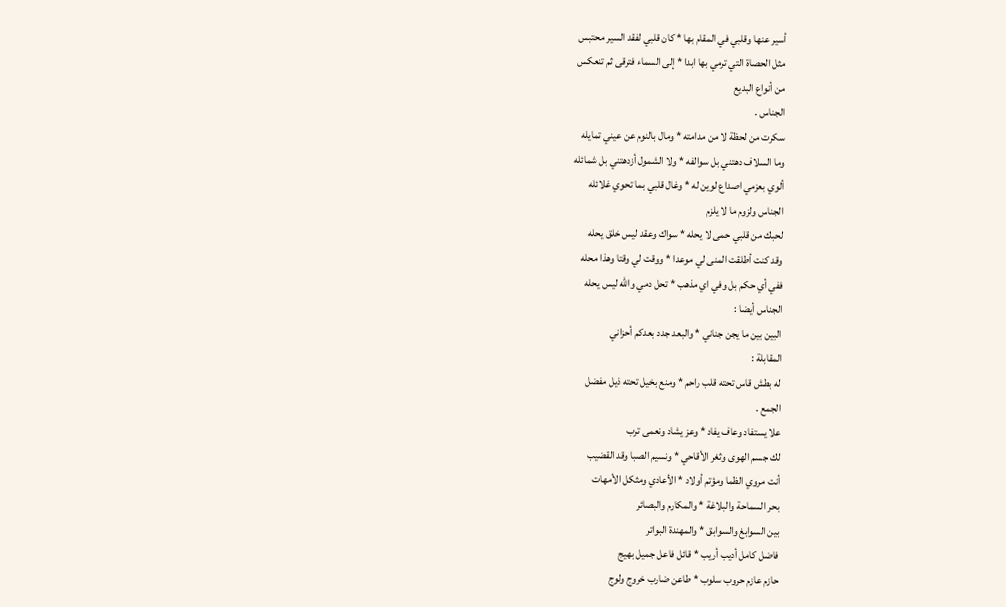أسير عنها وقلبي في المقام بها * كان قلبي لفقد السير محتبس
مثل الحصاة التي ترمي بها ابدا * إلى السماء فترقى ثم تنعكس
من أنواع البديع
الجناس .
سكرت من لحظة لا من مدامته * ومال بالنوم عن عيني تمايله
وما السلاف دهتني بل سوالفه * ولا الشمول أزدهتني بل شمائله
ألوي بعزمي اصداع لوين له * وغال قلبي بما تحوي غلائله
الجناس ولزوم ما لا يلزم
لحبك من قلبي حمى لا يحله * سواك وعقد ليس خلق يحله
وقد كنت أطلقت المنى لي موعدا * ووقت لي وقتا وهذا محله
ففي أي حكم بل وفي اي مذهب * تحل دمي والله ليس يحله
الجناس أيضا :
البين بين ما يجن جناني * والبعد جدد بعدكم أحزاني
المقابلة :
له بطش قاس تحته قلب راحم * ومنع بخيل تحته ذيل مفضل
الجمع .
علا يستفاد وعاف يفاد * وعز يشاد ونعمى ترب
لك جسم الهوى وثغر الأقاحي * ونسيم الصبا وقد القضيب
أنت مروي الظما ومؤتم أولاد * الأعادي ومثكل الأمهات
بحر السماحة والبلاغة * والمكارم والبصائر
بين السوابغ والسوابق * والمهندة البواتر
فاضل كامل أديب أريب * قائل فاعل جميل بهيج
حازم عازم حروب سلوب * طاعن ضارب خروج ولوج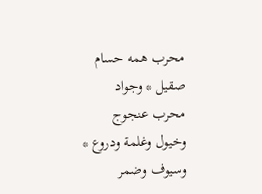محرب همه حسام صقيل * وجواد محرب عنجوج
وخيول وغلمة ودروع * وسيوف وضمر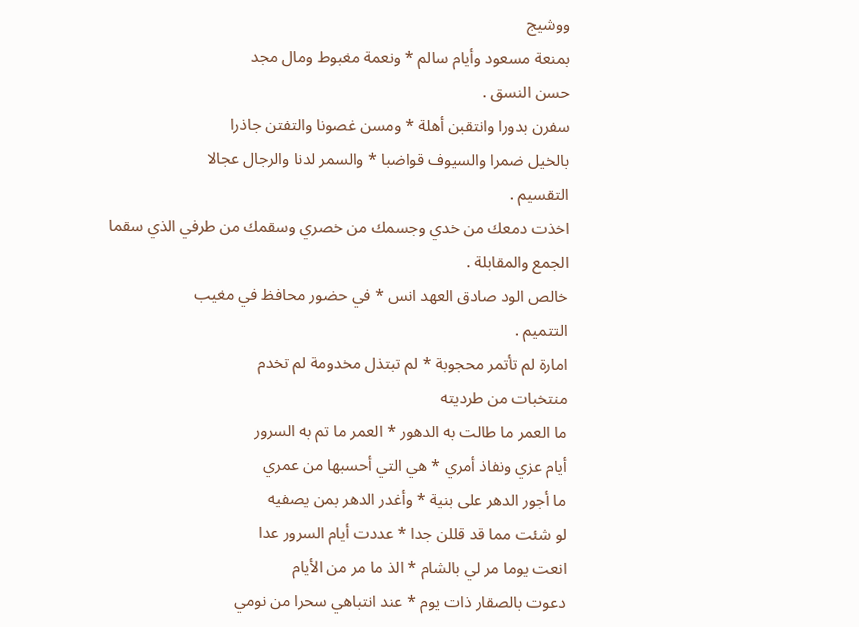ووشيج
بمنعة مسعود وأيام سالم * ونعمة مغبوط ومال مجد
حسن النسق .
سفرن بدورا وانتقبن أهلة * ومسن غصونا والتفتن جاذرا
بالخيل ضمرا والسيوف قواضبا * والسمر لدنا والرجال عجالا
التقسيم .
اخذت دمعك من خدي وجسمك من خصري وسقمك من طرفي الذي سقما
الجمع والمقابلة .
خالص الود صادق العهد انس * في حضور محافظ في مغيب
التتميم .
امارة لم تأتمر محجوبة * لم تبتذل مخدومة لم تخدم
منتخبات من طرديته
ما العمر ما طالت به الدهور * العمر ما تم به السرور
أيام عزي ونفاذ أمري * هي التي أحسبها من عمري
ما أجور الدهر على بنية * وأغدر الدهر بمن يصفيه
لو شئت مما قد قللن جدا * عددت أيام السرور عدا
انعت يوما مر لي بالشام * الذ ما مر من الأيام
دعوت بالصقار ذات يوم * عند انتباهي سحرا من نومي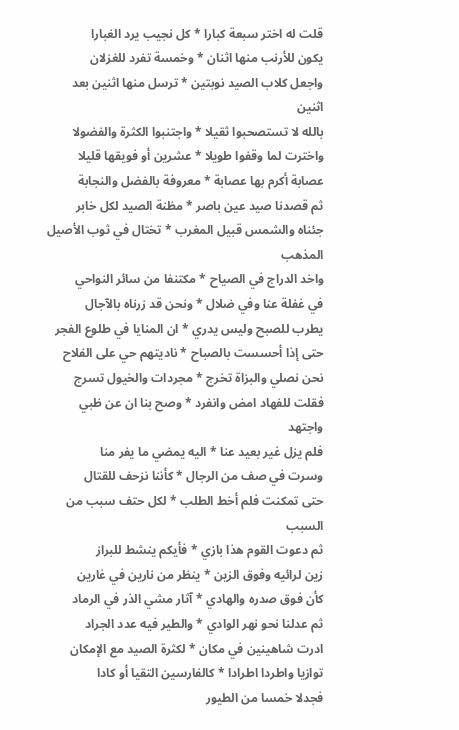قلت له اختر سبعة كبارا * كل نجيب يرد الغبارا
يكون للأرنب منها اثنان * وخمسة تفرد للغزلان
واجعل كلاب الصيد نوبتين * ترسل منها اثنين بعد اثنين
بالله لا تستصحبوا ثقيلا * واجتنبوا الكثرة والفضولا
واخترت لما وقفوا طويلا * عشرين أو فويقها قليلا
عصابة أكرم بها عصابة * معروفة بالفضل والنجابة
ثم قصدنا صيد عين باصر * مظنة الصيد لكل خابر
جئناه والشمس قبيل المغرب * تختال في ثوب الأصيل المذهب
واخد الدراج في الصياح * مكتنفا من سائر النواحي
في غفلة عنا وفي ضلال * ونحن قد زرناه بالآجال
يطرب للصبح وليس يدري * ان المنايا في طلوع الفجر
حتى إذا أحسست بالصباح * ناديتهم حي على الفلاح
نحن نصلي والبزاة تخرج * مجردات والخيول تسرج
فقلت للفهاد امض وانفرد * وصح بنا ان عن ظبي واجتهد
فلم يزل غير بعيد عنا * اليه يمضي ما يفر منا
وسرت في صف من الرجال * كأننا نزحف للقتال
حتى تمكنت فلم أخط الطلب * لكل حتف سبب من السبب
ثم دعوت القوم هذا بازي * فأيكم ينشط للبراز
زين لرائيه وفوق الزين * ينظر من نارين في غارين
كأن فوق صدره والهادي * آثار مشي الذر في الرماد
ثم عدلنا نحو نهر الوادي * والطير فيه عدد الجراد
ادرت شاهينين في مكان * لكثرة الصيد مع الإمكان
توازيا واطردا اطرادا * كالفارسين التقيا أو كادا
فجدلا خمسا من الطيور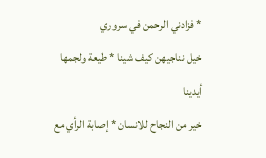* فزادني الرحمن في سروري
خيل نناجيهن كيف شينا * طيعة ولجمها أيدينا
خير من النجاح للانسان * إصابة الرأي مع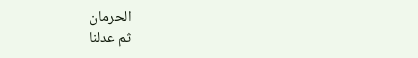الحرمان
ثم عدلنا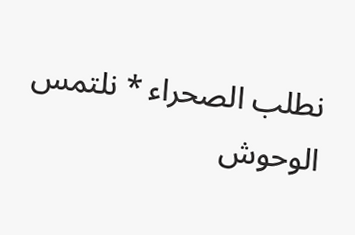نطلب الصحراء * نلتمس الوحوش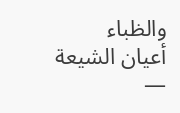والظباء
أعيان الشيعة —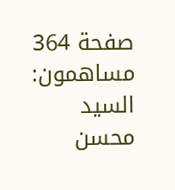صفحة 364
مساهمون: السيد محسن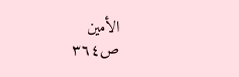الأمين
ص٣٦٤